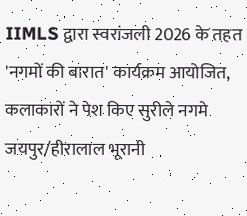IIMLS द्वारा स्वरांजली 2026 के तहत 'नगमों की बारात' कार्यक्रम आयोजित, कलाकारों ने पेश किए सुरीले नगमे
जयपुर/हीरालाल भूरानी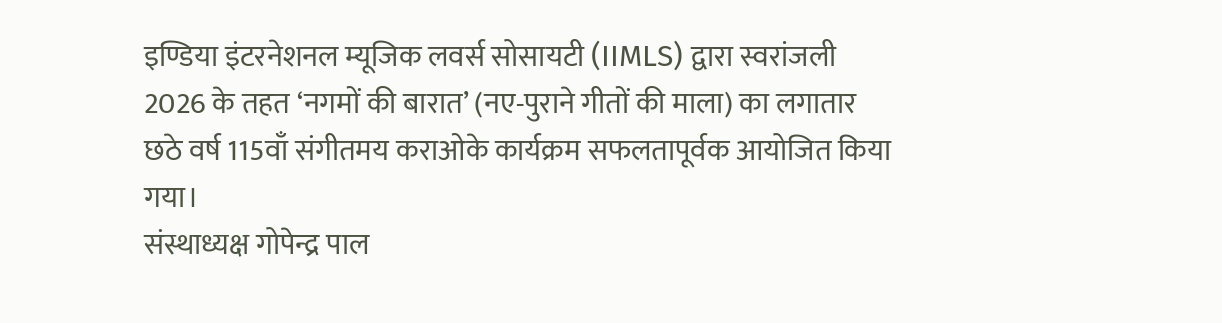इण्डिया इंटरनेशनल म्यूजिक लवर्स सोसायटी (IIMLS) द्वारा स्वरांजली 2026 के तहत ‘नगमों की बारात’ (नए-पुराने गीतों की माला) का लगातार छठे वर्ष 115वाँ संगीतमय कराओके कार्यक्रम सफलतापूर्वक आयोजित किया गया।
संस्थाध्यक्ष गोपेन्द्र पाल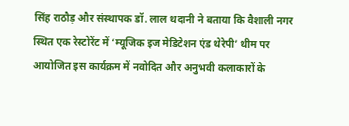सिंह राठौड़ और संस्थापक डॉ. लाल थदानी ने बताया कि वैशाली नगर स्थित एक रेस्टोरेंट में ‘म्यूजिक इज मेडिटेशन एंड थेरेपी’ थीम पर आयोजित इस कार्यक्रम में नवोदित और अनुभवी कलाकारों के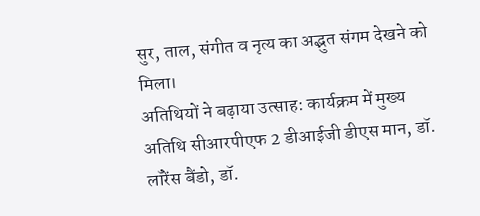सुर, ताल, संगीत व नृत्य का अद्भुत संगम देखने को मिला।
अतिथियों ने बढ़ाया उत्साह: कार्यक्रम में मुख्य अतिथि सीआरपीएफ 2 डीआईजी डीएस मान, डॉ. लॉरेंस बैंडो, डॉ.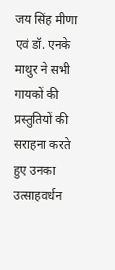जय सिंह मीणा एवं डॉ. एनके माथुर ने सभी गायकों की प्रस्तुतियों की सराहना करते हुए उनका उत्साहवर्धन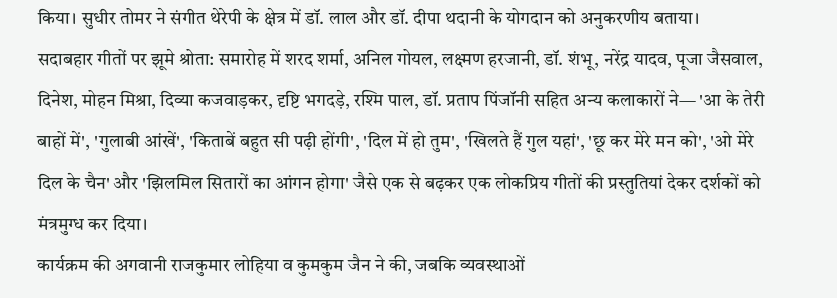किया। सुधीर तोमर ने संगीत थेरेपी के क्षेत्र में डॉ. लाल और डॉ. दीपा थदानी के योगदान को अनुकरणीय बताया।
सदाबहार गीतों पर झूमे श्रोता: समारोह में शरद शर्मा, अनिल गोयल, लक्ष्मण हरजानी, डॉ. शंभू, नरेंद्र यादव, पूजा जैसवाल, दिनेश, मोहन मिश्रा, दिव्या कजवाड़कर, दृष्टि भगदड़े, रश्मि पाल, डॉ. प्रताप पिंजॉनी सहित अन्य कलाकारों ने— 'आ के तेरी बाहों में', 'गुलाबी आंखें', 'किताबें बहुत सी पढ़ी होंगी', 'दिल में हो तुम', 'खिलते हैं गुल यहां', 'छू कर मेरे मन को', 'ओ मेरे दिल के चैन' और 'झिलमिल सितारों का आंगन होगा' जैसे एक से बढ़कर एक लोकप्रिय गीतों की प्रस्तुतियां देकर दर्शकों को मंत्रमुग्ध कर दिया।
कार्यक्रम की अगवानी राजकुमार लोहिया व कुमकुम जैन ने की, जबकि व्यवस्थाओं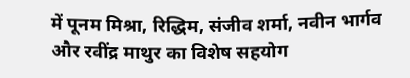में पूनम मिश्रा, रिद्धिम, संजीव शर्मा, नवीन भार्गव और रवींद्र माथुर का विशेष सहयोग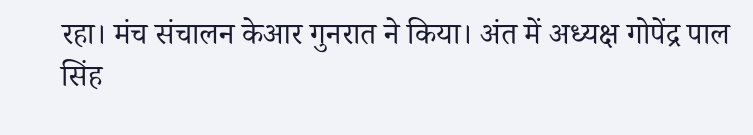रहा। मंच संचालन केआर गुनरात ने किया। अंत में अध्यक्ष गोपेंद्र पाल सिंह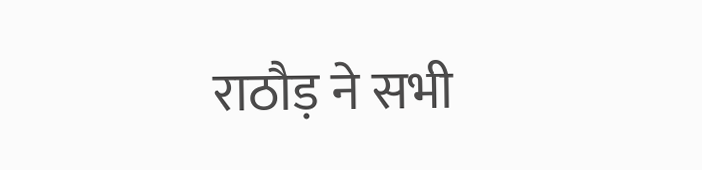राठौड़ ने सभी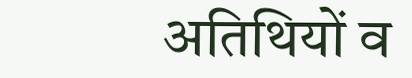अतिथियों व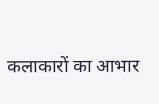कलाकारों का आभार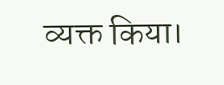व्यक्त किया।